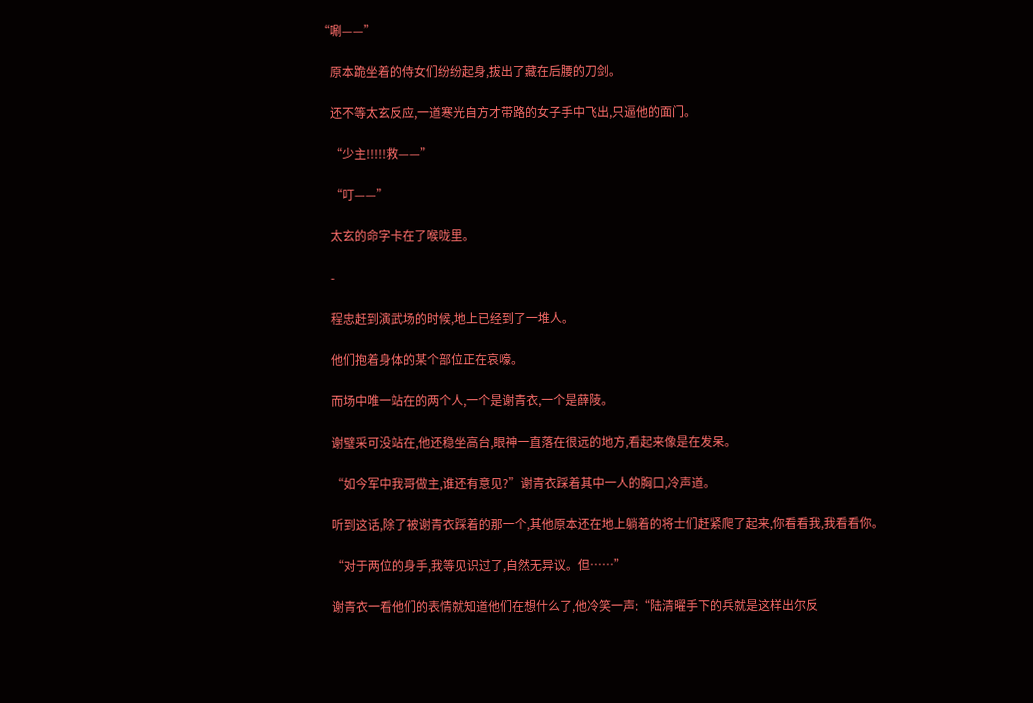“唰——”

    原本跪坐着的侍女们纷纷起身,拔出了藏在后腰的刀剑。

    还不等太玄反应,一道寒光自方才带路的女子手中飞出,只逼他的面门。

    “少主!!!!!救——”

    “叮——”

    太玄的命字卡在了喉咙里。

    -

    程忠赶到演武场的时候,地上已经到了一堆人。

    他们抱着身体的某个部位正在哀嚎。

    而场中唯一站在的两个人,一个是谢青衣,一个是薛陵。

    谢璧采可没站在,他还稳坐高台,眼神一直落在很远的地方,看起来像是在发呆。

    “如今军中我哥做主,谁还有意见?”谢青衣踩着其中一人的胸口,冷声道。

    听到这话,除了被谢青衣踩着的那一个,其他原本还在地上躺着的将士们赶紧爬了起来,你看看我,我看看你。

    “对于两位的身手,我等见识过了,自然无异议。但……”

    谢青衣一看他们的表情就知道他们在想什么了,他冷笑一声:“陆清曜手下的兵就是这样出尔反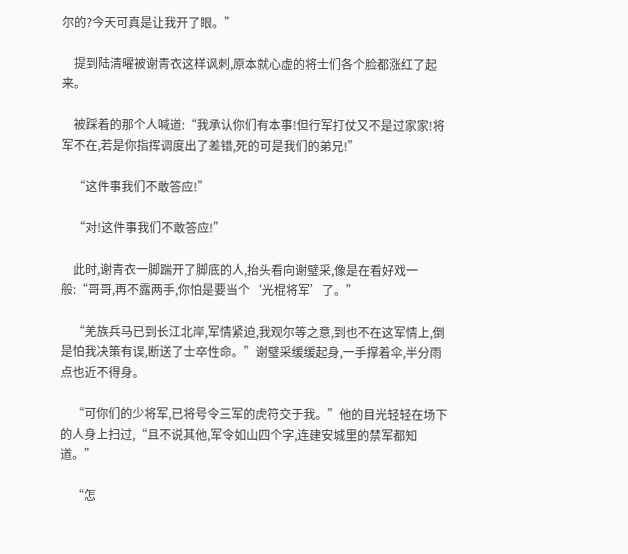尔的?今天可真是让我开了眼。”

    提到陆清曜被谢青衣这样讽刺,原本就心虚的将士们各个脸都涨红了起来。

    被踩着的那个人喊道:“我承认你们有本事!但行军打仗又不是过家家!将军不在,若是你指挥调度出了差错,死的可是我们的弟兄!”

    “这件事我们不敢答应!”

    “对!这件事我们不敢答应!”

    此时,谢青衣一脚踹开了脚底的人,抬头看向谢璧采,像是在看好戏一般:“哥哥,再不露两手,你怕是要当个‘光棍将军’了。”

    “羌族兵马已到长江北岸,军情紧迫,我观尔等之意,到也不在这军情上,倒是怕我决策有误,断送了士卒性命。”谢璧采缓缓起身,一手撑着伞,半分雨点也近不得身。

    “可你们的少将军,已将号令三军的虎符交于我。”他的目光轻轻在场下的人身上扫过,“且不说其他,军令如山四个字,连建安城里的禁军都知道。”

    “怎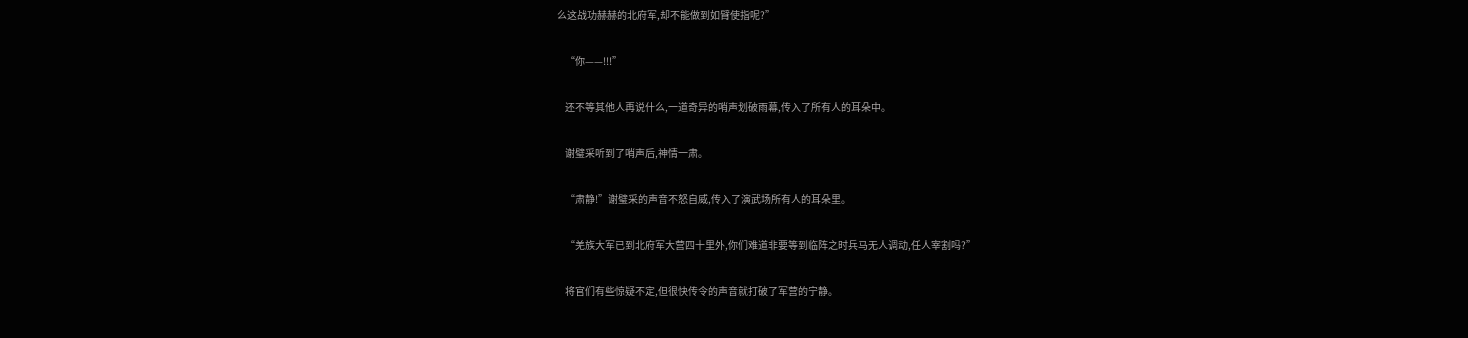么这战功赫赫的北府军,却不能做到如臂使指呢?”

    “你——!!!”

    还不等其他人再说什么,一道奇异的哨声划破雨幕,传入了所有人的耳朵中。

    谢璧采听到了哨声后,神情一肃。

    “肃静!”谢璧采的声音不怒自威,传入了演武场所有人的耳朵里。

    “羌族大军已到北府军大营四十里外,你们难道非要等到临阵之时兵马无人调动,任人宰割吗?”

    将官们有些惊疑不定,但很快传令的声音就打破了军营的宁静。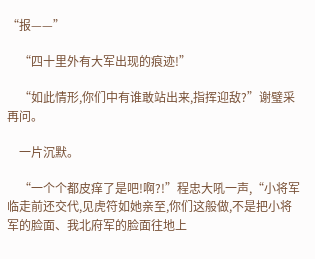“报——”

    “四十里外有大军出现的痕迹!”

    “如此情形,你们中有谁敢站出来,指挥迎敌?”谢璧采再问。

    一片沉默。

    “一个个都皮痒了是吧!啊?!”程忠大吼一声,“小将军临走前还交代,见虎符如她亲至,你们这般做,不是把小将军的脸面、我北府军的脸面往地上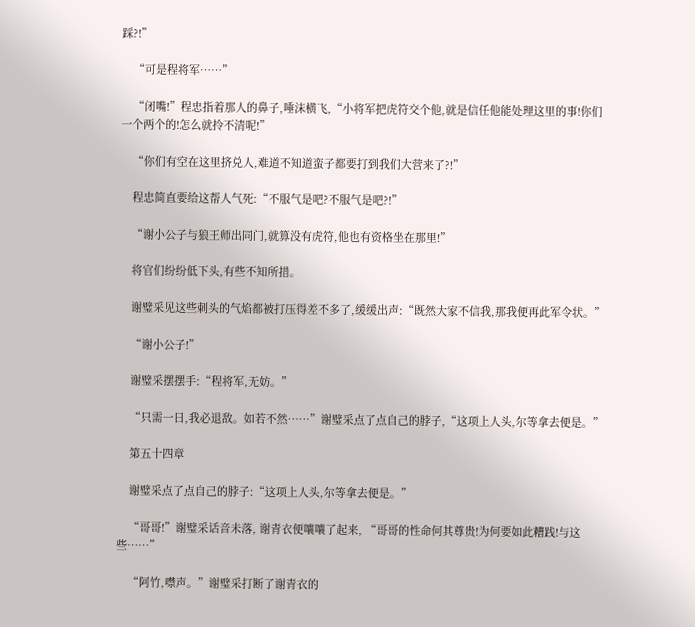踩?!”

    “可是程将军……”

    “闭嘴!”程忠指着那人的鼻子,唾沫横飞,“小将军把虎符交个他,就是信任他能处理这里的事!你们一个两个的!怎么就拎不清呢!”

    “你们有空在这里挤兑人,难道不知道蛮子都要打到我们大营来了?!”

    程忠简直要给这帮人气死:“不服气是吧?不服气是吧?!”

    “谢小公子与狼王师出同门,就算没有虎符,他也有资格坐在那里!”

    将官们纷纷低下头,有些不知所措。

    谢璧采见这些刺头的气焰都被打压得差不多了,缓缓出声:“既然大家不信我,那我便再此军令状。”

    “谢小公子!”

    谢璧采摆摆手:“程将军,无妨。”

    “只需一日,我必退敌。如若不然……”谢璧采点了点自己的脖子,“这项上人头,尔等拿去便是。”

    第五十四章

    谢璧采点了点自己的脖子:“这项上人头,尔等拿去便是。”

    “哥哥!”谢璧采话音未落, 谢青衣便嚷嚷了起来, “哥哥的性命何其尊贵!为何要如此糟践!与这些……”

    “阿竹,噤声。”谢璧采打断了谢青衣的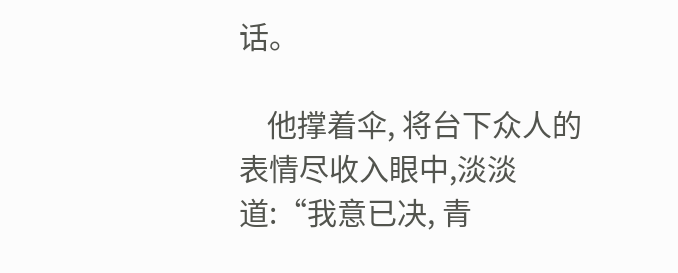话。

    他撑着伞, 将台下众人的表情尽收入眼中,淡淡道:“我意已决, 青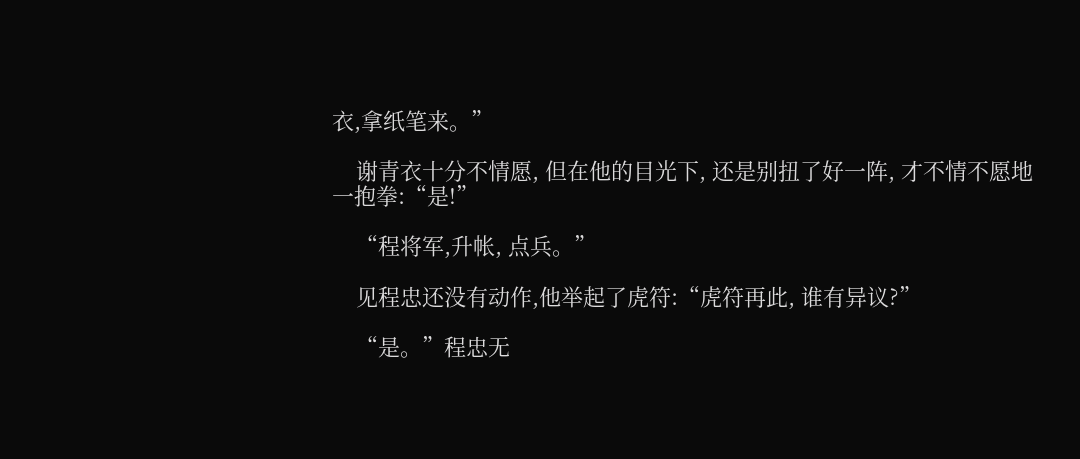衣,拿纸笔来。”

    谢青衣十分不情愿, 但在他的目光下, 还是别扭了好一阵, 才不情不愿地一抱拳:“是!”

    “程将军,升帐, 点兵。”

    见程忠还没有动作,他举起了虎符:“虎符再此, 谁有异议?”

    “是。”程忠无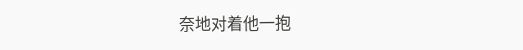奈地对着他一抱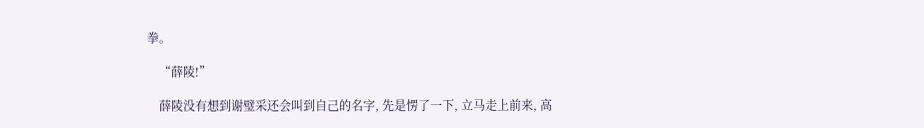拳。

    “薛陵!”

    薛陵没有想到谢璧采还会叫到自己的名字, 先是愣了一下, 立马走上前来, 高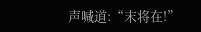声喊道:“末将在!”